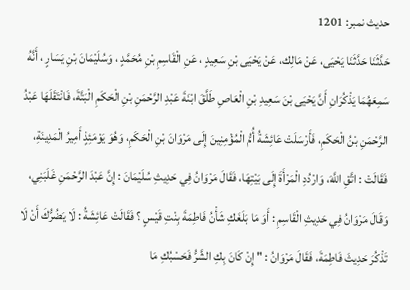حدیث نمبر: 1201
حَدَّثَنَا حَدَّثَنَا يَحْيَى، عَنْ مَالِك، عَنْ يَحْيَى بْنِ سَعِيدٍ ، عَنِ الْقَاسِمِ بْنِ مُحَمَّدٍ ، وَسُلَيْمَانَ بْنِ يَسَارٍ ، أَنَّهُ سَمِعَهُمَا يَذْكُرَانِ أَنَّ يَحْيَى بْنَ سَعِيدِ بْنِ الْعَاصِ طَلَّقَ ابْنَةَ عَبْدِ الرَّحْمَنِ بْنِ الْحَكَمِ الْبَتَّةَ، فَانْتَقَلَهَا عَبْدُ الرَّحْمَنِ بْنُ الْحَكَمِ، فَأَرْسَلَتْ عَائِشَةُ أُمُّ الْمُؤْمِنِينَ إِلَى مَرْوَانَ بْنِ الْحَكَمِ، وَهُوَ يَوْمَئِذٍ أَمِيرُ الْمَدِينَةِ، فَقَالَتْ : اتَّقِ اللَّهَ، وَارْدُدِ الْمَرْأَةَ إِلَى بَيْتِهَا، فَقَالَ مَرْوَانُ فِي حَدِيثِ سُلَيْمَانَ : إِنَّ عَبْدَ الرَّحْمَنِ غَلَبَنِي، وَقَالَ مَرْوَانُ فِي حَدِيثِ الْقَاسِمِ : أَوَ مَا بَلَغَكِ شَأْنُ فَاطِمَةَ بِنْتِ قَيْسٍ ؟ فَقَالَتْ عَائِشَةُ : لَا يَضُرُّكَ أَنْ لَا تَذْكُرَ حَدِيثَ فَاطِمَةَ، فَقَالَ مَرْوَانُ : " إِنْ كَانَ بِكِ الشَّرُّ فَحَسْبُكِ مَا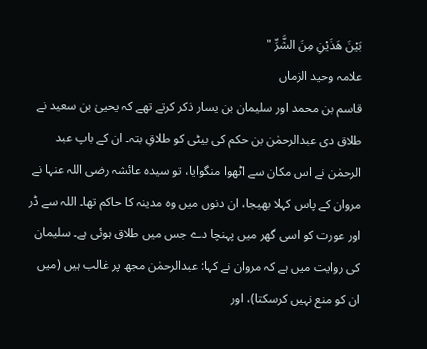بَيْنَ هَذَيْنِ مِنَ الشَّرِّ "
علامہ وحید الزماں
قاسم بن محمد اور سلیمان بن یسار ذکر کرتے تھے کہ یحییٰ بن سعید نے طلاق دی عبدالرحمٰن بن حکم کی بیٹی کو طلاقِ بتہ۔ ان کے باپ عبد الرحمٰن نے اس مکان سے اٹھوا منگوایا، تو سیدہ عائشہ رضی اللہ عنہا نے مروان کے پاس کہلا بھیجا، ان دنوں میں وہ مدینہ کا حاکم تھا۔ اللہ سے ڈر اور عورت کو اسی گھر میں پہنچا دے جس میں طلاق ہوئی ہے۔ سلیمان کی روایت میں ہے کہ مروان نے کہا: عبدالرحمٰن مجھ پر غالب ہیں (میں ان کو منع نہیں کرسکتا)، اور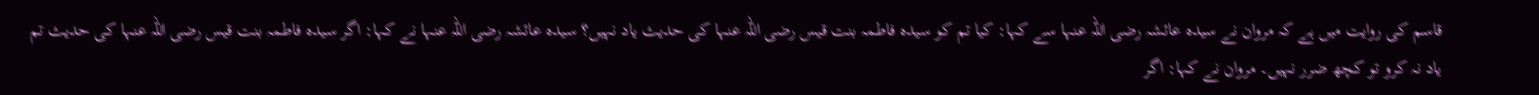قاسم کی روایت میں ہے کہ مروان نے سیدہ عائشہ رضی اللہ عنہا سے کہا: کیا تم کو سیدہ فاطمہ بنت قیس رضی اللہ عنہا کی حدیث یاد نہیں؟ سیدہ عائشہ رضی اللہ عنہا نے کہا: اگر سیدہ فاطمہ بنت قیس رضی اللہ عنہا کی حدیث تم یاد نہ کرو تو کچھ ضرر نہیں۔ مروان نے کہا: اگر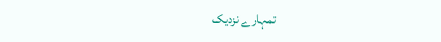تمہارے نزدیک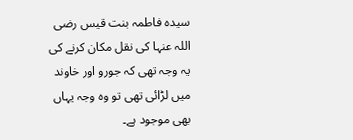سیدہ فاطمہ بنت قیس رضی اللہ عنہا کی نقل مکان کرنے کی یہ وجہ تھی کہ جورو اور خاوند میں لڑائی تھی تو وہ وجہ یہاں بھی موجود ہے۔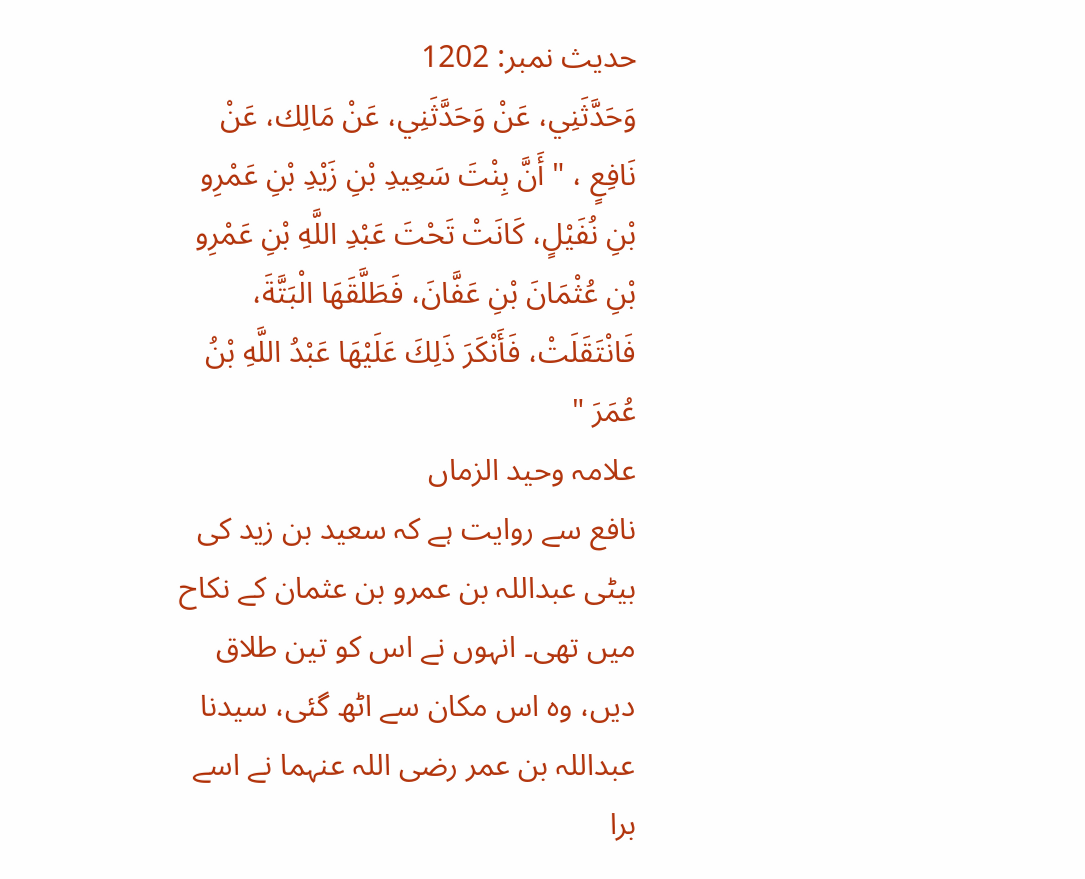حدیث نمبر: 1202
وَحَدَّثَنِي، عَنْ وَحَدَّثَنِي، عَنْ مَالِك، عَنْ نَافِعٍ ، " أَنَّ بِنْتَ سَعِيدِ بْنِ زَيْدِ بْنِ عَمْرِو بْنِ نُفَيْلٍ، كَانَتْ تَحْتَ عَبْدِ اللَّهِ بْنِ عَمْرِو بْنِ عُثْمَانَ بْنِ عَفَّانَ، فَطَلَّقَهَا الْبَتَّةَ، فَانْتَقَلَتْ، فَأَنْكَرَ ذَلِكَ عَلَيْهَا عَبْدُ اللَّهِ بْنُ عُمَرَ "
علامہ وحید الزماں
نافع سے روایت ہے کہ سعید بن زید کی بیٹی عبداللہ بن عمرو بن عثمان کے نکاح میں تھی۔ انہوں نے اس کو تین طلاق دیں، وہ اس مکان سے اٹھ گئی، سیدنا عبداللہ بن عمر رضی اللہ عنہما نے اسے برا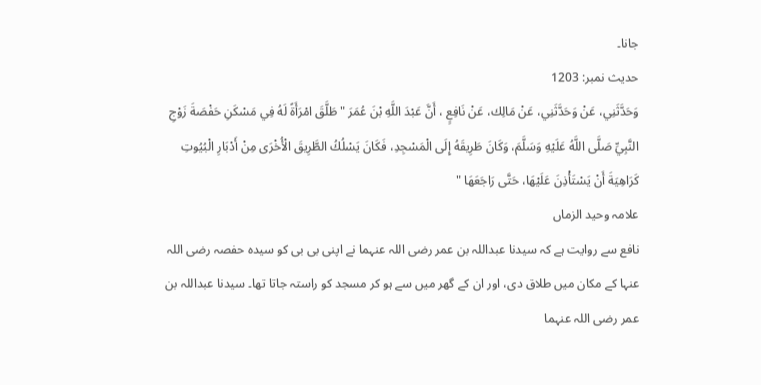جانا۔
حدیث نمبر: 1203
وَحَدَّثَنِي، عَنْ وَحَدَّثَنِي، عَنْ مَالِك، عَنْ نَافِعٍ ، أَنَّ عَبْدَ اللَّهِ بْنَ عُمَرَ " طَلَّقَ امْرَأَةً لَهُ فِي مَسْكَنِ حَفْصَةَ زَوْجِ النَّبِيِّ صَلَّى اللَّهُ عَلَيْهِ وَسَلَّمَ، وَكَانَ طَرِيقَهُ إِلَى الْمَسْجِدِ، فَكَانَ يَسْلُكُ الطَّرِيقَ الْأُخْرَى مِنْ أَدْبَارِ الْبُيُوتِ كَرَاهِيَةَ أَنْ يَسْتَأْذِنَ عَلَيْهَا، حَتَّى رَاجَعَهَا "
علامہ وحید الزماں
نافع سے روایت ہے کہ سیدنا عبداللہ بن عمر رضی اللہ عنہما نے اپنی بی بی کو سیدہ حفصہ رضی اللہ عنہا کے مکان میں طلاق دی، اور ان کے گھر میں سے ہو کر مسجد کو راستہ جاتا تھا۔ سیدنا عبداللہ بن عمر رضی اللہ عنہما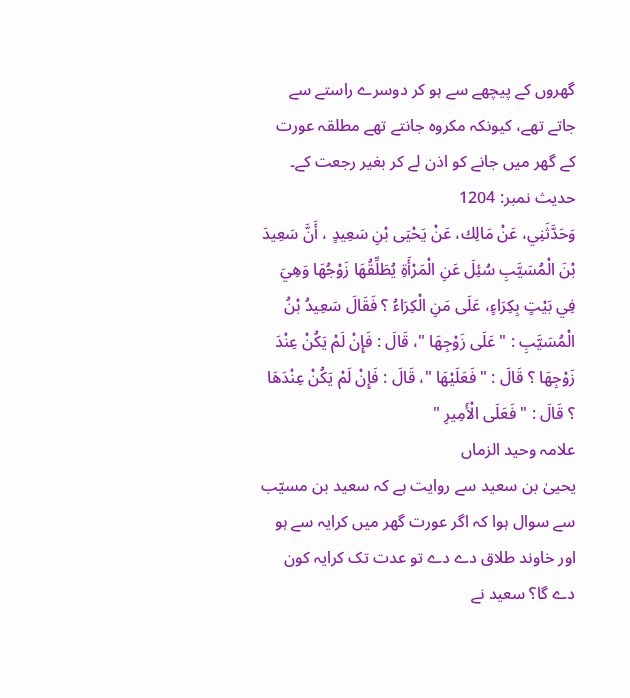گھروں کے پیچھے سے ہو کر دوسرے راستے سے جاتے تھے، کیونکہ مکروہ جانتے تھے مطلقہ عورت کے گھر میں جانے کو اذن لے کر بغیر رجعت کے۔
حدیث نمبر: 1204
وَحَدَّثَنِي، عَنْ مَالِك، عَنْ يَحْيَى بْنِ سَعِيدٍ ، أَنَّ سَعِيدَ بْنَ الْمُسَيَّبِ سُئِلَ عَنِ الْمَرْأَةِ يُطَلِّقُهَا زَوْجُهَا وَهِيَ فِي بَيْتٍ بِكِرَاءٍ، عَلَى مَنِ الْكِرَاءُ ؟ فَقَالَ سَعِيدُ بْنُ الْمُسَيَّبِ : " عَلَى زَوْجِهَا "، قَالَ : فَإِنْ لَمْ يَكُنْ عِنْدَ زَوْجِهَا ؟ قَالَ : " فَعَلَيْهَا "، قَالَ : فَإِنْ لَمْ يَكُنْ عِنْدَهَا ؟ قَالَ : " فَعَلَى الْأَمِيرِ "
علامہ وحید الزماں
یحییٰ بن سعید سے روایت ہے کہ سعید بن مسیّب سے سوال ہوا کہ اگر عورت گھر میں کرایہ سے ہو اور خاوند طلاق دے دے تو عدت تک کرایہ کون دے گا؟ سعید نے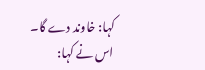کہا: خاوند دے گا۔ اس نے کہا: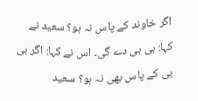اگر خاوند کے پاس نہ ہو؟ سعید نے کہا: بی بی دے گی۔ اس نے کہا: اگر بی بی کے پاس بھی نہ ہو؟ سعید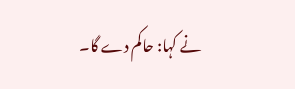نے کہا: حاکم دے گا۔